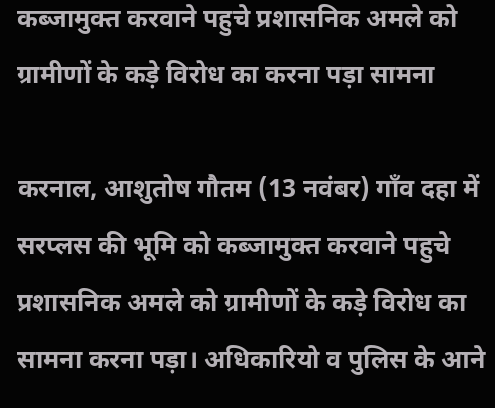कब्जामुक्त करवाने पहुचे प्रशासनिक अमले को ग्रामीणों के कड़े विरोध का करना पड़ा सामना

करनाल, आशुतोष गौतम (13 नवंबर) गाँव दहा में सरप्लस की भूमि को कब्जामुक्त करवाने पहुचे प्रशासनिक अमले को ग्रामीणों के कड़े विरोध का सामना करना पड़ा। अधिकारियो व पुलिस के आने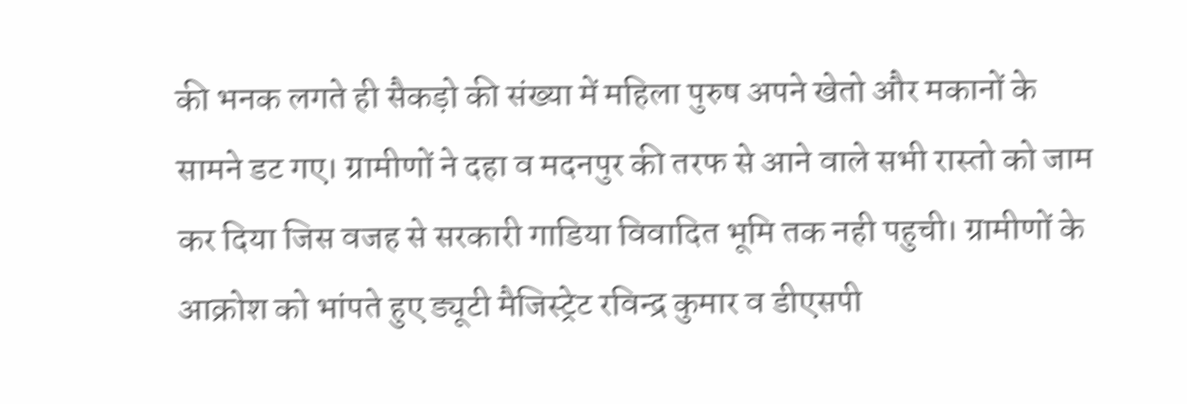की भनक लगते ही सैकड़ो की संख्या में महिला पुरुष अपने खेतो और मकानों के सामने डट गए। ग्रामीणों ने दहा व मदनपुर की तरफ से आने वाले सभी रास्तो को जाम कर दिया जिस वजह से सरकारी गाडिया विवादित भूमि तक नही पहुची। ग्रामीणों के आक्रोश को भांपते हुए ड्यूटी मैजिस्ट्रेट रविन्द्र कुमार व डीएसपी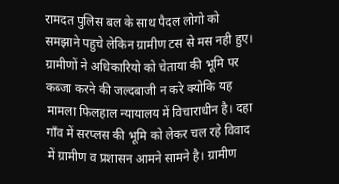रामदत पुलिस बल के साथ पैदल लोगो को समझाने पहुचे लेकिन ग्रामीण टस से मस नही हुए। ग्रामीणों ने अधिकारियो को चेताया की भूमि पर कब्जा करने की जल्दबाजी न करे क्योकि यह मामला फिलहाल न्यायालय में विचाराधीन है। दहा गाँव में सरप्लस की भूमि को लेकर चल रहे विवाद में ग्रामीण व प्रशासन आमने सामने है। ग्रामीण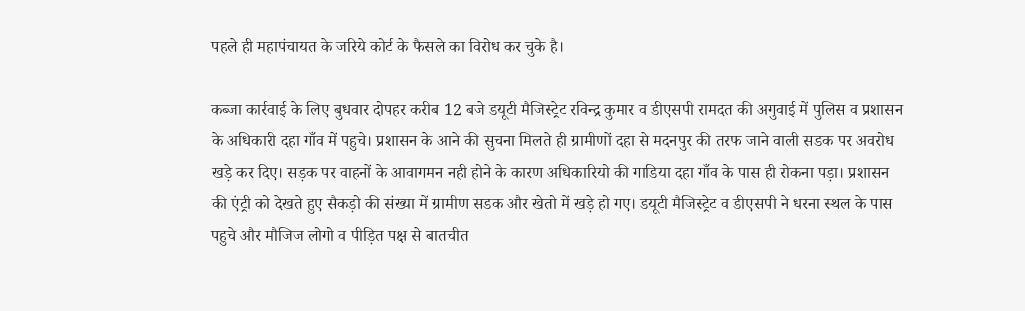पहले ही महापंचायत के जरिये कोर्ट के फैसले का विरोध कर चुके है।

कब्जा कार्रवाई के लिए बुधवार दोपहर करीब 12 बजे डयूटी मैजिस्ट्रेट रविन्द्र कुमार व डीएसपी रामदत की अगुवाई में पुलिस व प्रशासन के अधिकारी दहा गाँव में पहुचे। प्रशासन के आने की सुचना मिलते ही ग्रामीणों दहा से मदनपुर की तरफ जाने वाली सडक पर अवरोध खड़े कर दिए। सड़क पर वाहनों के आवागमन नही होने के कारण अधिकारियो की गाडिया दहा गाँव के पास ही रोकना पड़ा। प्रशासन की एंट्री को देखते हुए सैकड़ो की संख्या में ग्रामीण सडक और खेतो में खड़े हो गए। डयूटी मैजिस्ट्रेट व डीएसपी ने धरना स्थल के पास पहुचे और मौजिज लोगो व पीड़ित पक्ष से बातचीत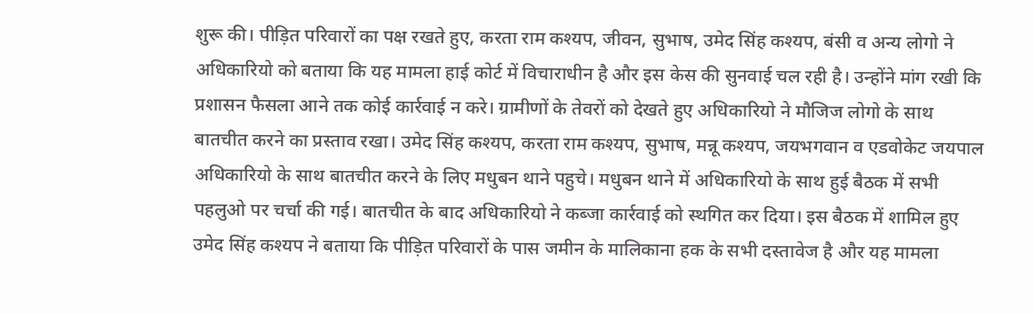शुरू की। पीड़ित परिवारों का पक्ष रखते हुए, करता राम कश्यप, जीवन, सुभाष, उमेद सिंह कश्यप, बंसी व अन्य लोगो ने अधिकारियो को बताया कि यह मामला हाई कोर्ट में विचाराधीन है और इस केस की सुनवाई चल रही है। उन्होंने मांग रखी कि प्रशासन फैसला आने तक कोई कार्रवाई न करे। ग्रामीणों के तेवरों को देखते हुए अधिकारियो ने मौजिज लोगो के साथ बातचीत करने का प्रस्ताव रखा। उमेद सिंह कश्यप, करता राम कश्यप, सुभाष, मन्नू कश्यप, जयभगवान व एडवोकेट जयपाल अधिकारियो के साथ बातचीत करने के लिए मधुबन थाने पहुचे। मधुबन थाने में अधिकारियो के साथ हुई बैठक में सभी पहलुओ पर चर्चा की गई। बातचीत के बाद अधिकारियो ने कब्जा कार्रवाई को स्थगित कर दिया। इस बैठक में शामिल हुए उमेद सिंह कश्यप ने बताया कि पीड़ित परिवारों के पास जमीन के मालिकाना हक के सभी दस्तावेज है और यह मामला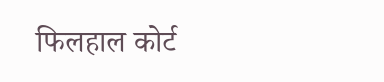फिलहाल कोर्ट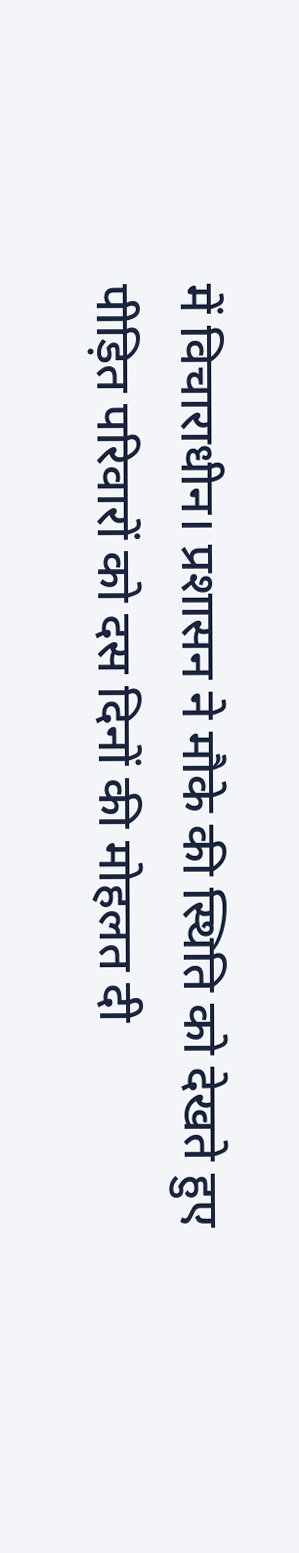में विचाराधीन। प्रशासन ने मौके की स्थिति को देखते हुए पीड़ित परिवारों को दस दिनों की मोहलत दी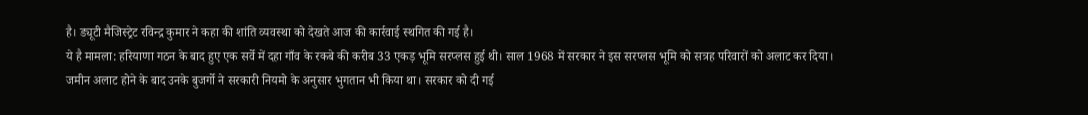है। ड्यूटी मैजिस्ट्रेट रविन्द्र कुमार ने कहा की शांति व्यवस्था को देखते आज की कार्रवाई स्थगित की गई है।
ये है मामला: हरियाणा गठन के बाद हुए एक सर्वे में दहा गाँव के रकबे की करीब 33 एकड़ भूमि सरप्लस हुई थी। साल 1968 में सरकार ने इस सरप्लस भूमि को सत्रह परिवारों को अलाट कर दिया। जमीन अलाट होने के बाद उनके बुजर्गो ने सरकारी नियमो के अनुसार भुगतान भी किया था। सरकार को दी गई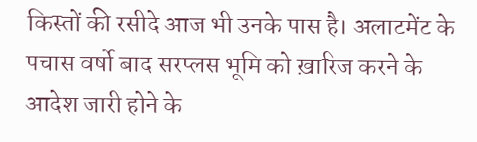किस्तों की रसीदे आज भी उनके पास है। अलाटमेंट के पचास वर्षो बाद सरप्लस भूमि को ख़ारिज करने के आदेश जारी होने के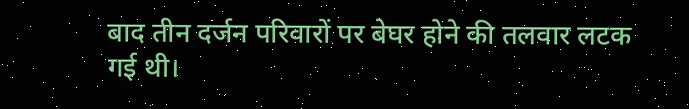बाद तीन दर्जन परिवारों पर बेघर होने की तलवार लटक गई थी।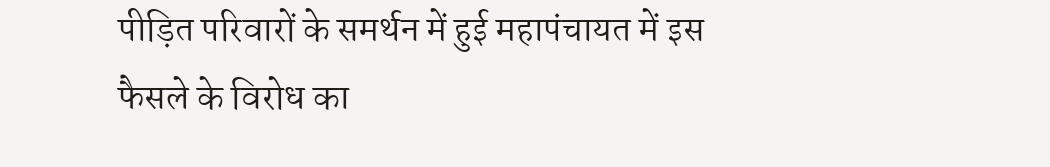पीड़ित परिवारों के समर्थन में हुई महापंचायत में इस फैसले के विरोध का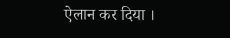ऐलान कर दिया ।